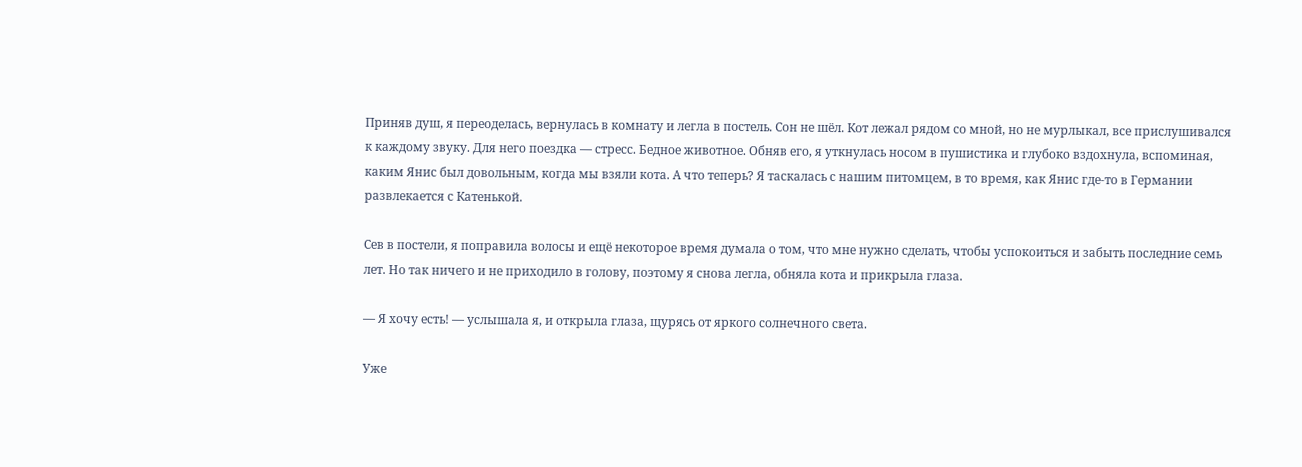Приняв душ, я переоделась, вернулась в комнату и легла в постель. Сон не шёл. Кот лежал рядом со мной, но не мурлыкал, все прислушивался к каждому звуку. Для него поездка — стресс. Бедное животное. Обняв его, я уткнулась носом в пушистика и глубоко вздохнула, вспоминая, каким Янис был довольным, когда мы взяли кота. А что теперь? Я таскалась с нашим питомцем, в то время, как Янис где-то в Германии развлекается с Катенькой.

Сев в постели, я поправила волосы и ещё некоторое время думала о том, что мне нужно сделать, чтобы успокоиться и забыть последние семь лет. Но так ничего и не приходило в голову, поэтому я снова легла, обняла кота и прикрыла глаза.

— Я хочу есть! — услышала я, и открыла глаза, щурясь от яркого солнечного света.

Уже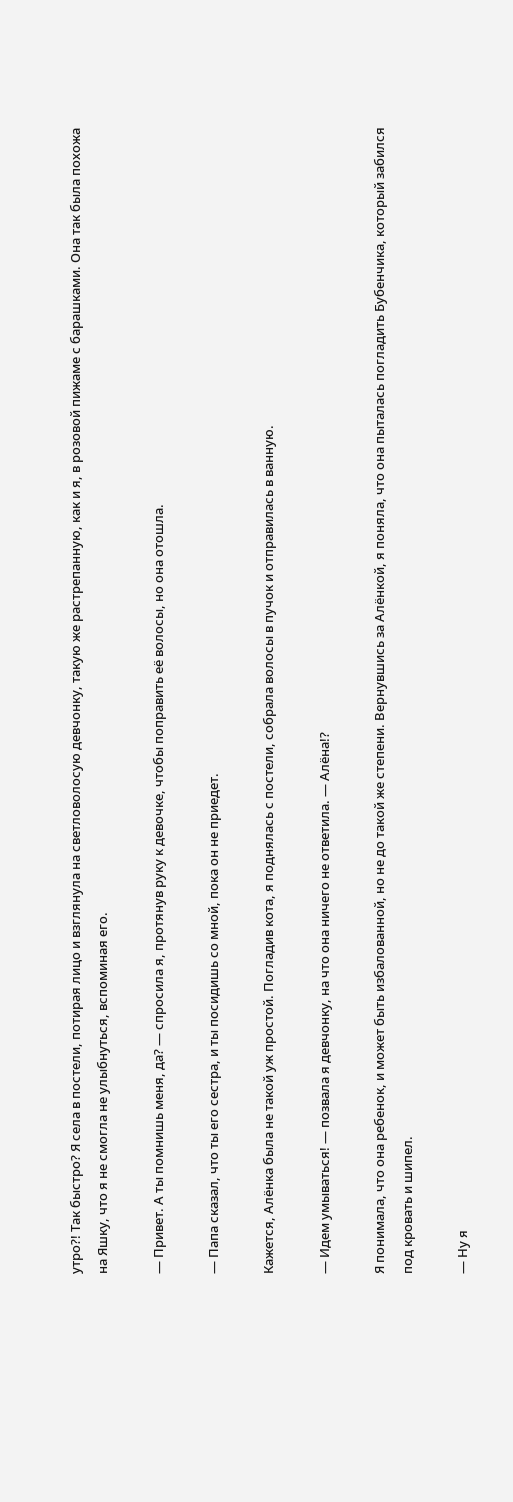утро?! Так быстро? Я села в постели, потирая лицо и взглянула на светловолосую девчонку, такую же растрепанную, как и я, в розовой пижаме с барашками. Она так была похожа на Яшку, что я не смогла не улыбнуться, вспоминая его.

— Привет. А ты помнишь меня, да? — спросила я, протянув руку к девочке, чтобы поправить её волосы, но она отошла.

— Папа сказал, что ты его сестра, и ты посидишь со мной, пока он не приедет.

Кажется, Алëнка была не такой уж простой. Погладив кота, я поднялась с постели, собрала волосы в пучок и отправилась в ванную.

— Идем умываться! — позвала я девчонку, на что она ничего не ответила. — Алëна!?

Я понимала, что она ребенок, и может быть избалованной, но не до такой же степени. Вернувшись за Алëнкой, я поняла, что она пыталась погладить Бубенчика, который забился под кровать и шипел.

— Ну я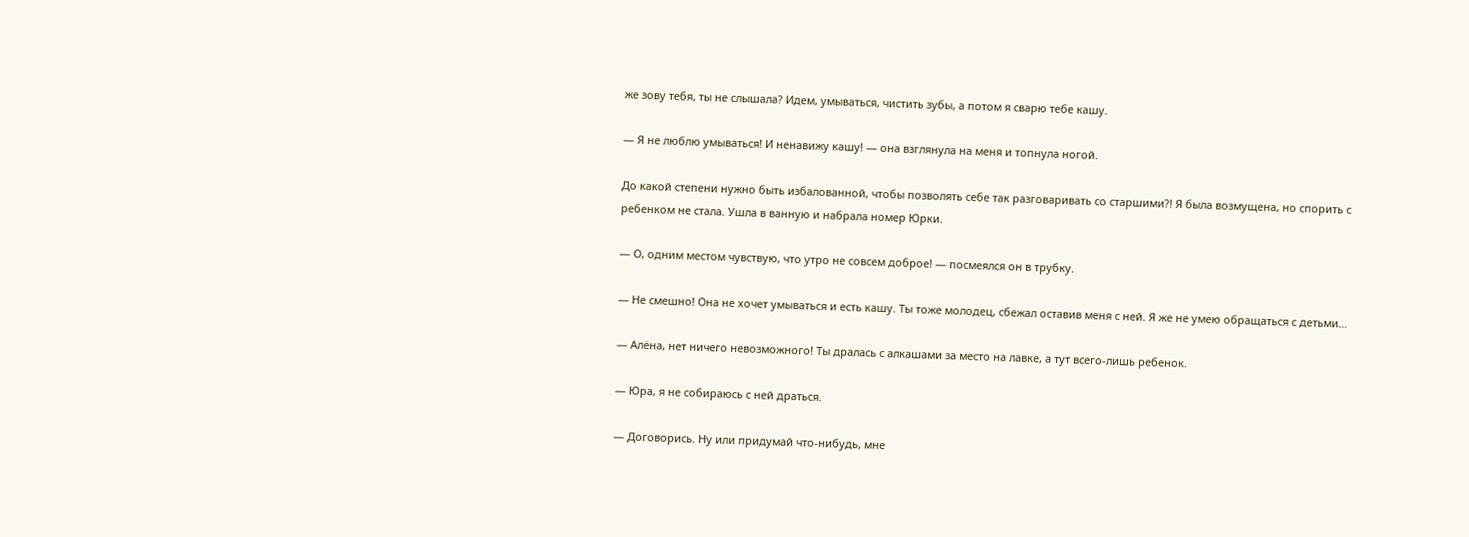же зову тебя, ты не слышала? Идем, умываться, чистить зубы, а потом я сварю тебе кашу.

— Я не люблю умываться! И ненавижу кашу! — она взглянула на меня и топнула ногой.

До какой степени нужно быть избалованной, чтобы позволять себе так разговаривать со старшими?! Я была возмущена, но спорить с ребенком не стала. Ушла в ванную и набрала номер Юрки.

— О, одним местом чувствую, что утро не совсем доброе! — посмеялся он в трубку.

— Не смешно! Она не хочет умываться и есть кашу. Ты тоже молодец, сбежал оставив меня с ней. Я же не умею обращаться с детьми…

— Алëна, нет ничего невозможного! Ты дралась с алкашами за место на лавке, а тут всего-лишь ребенок.

— Юра, я не собираюсь с ней драться.

— Договорись. Ну или придумай что-нибудь, мне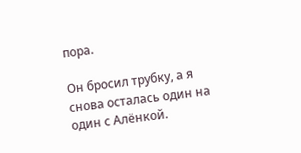пора.

Он бросил трубку, а я снова осталась один на один с Алëнкой.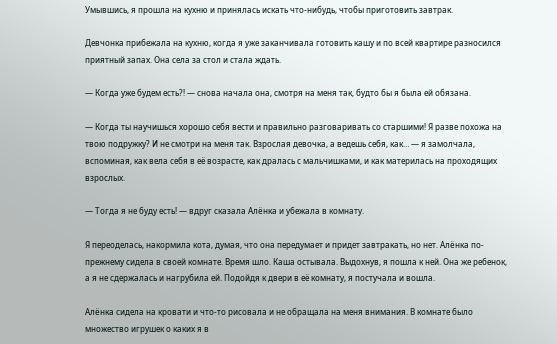Умывшись, я прошла на кухню и принялась искать что-нибудь, чтобы приготовить завтрак.

Девчонка прибежала на кухню, когда я уже заканчивала готовить кашу и по всей квартире разносился приятный запах. Она села за стол и стала ждать.

— Когда уже будем есть?! — снова начала она, смотря на меня так, будто бы я была ей обязана.

— Когда ты научишься хорошо себя вести и правильно разговаривать со старшими! Я разве похожа на твою подружку? И не смотри на меня так. Взрослая девочка, а ведешь себя, как… — я замолчала, вспоминая, как вела себя в её возрасте, как дралась с мальчишками, и как материлась на проходящих взрослых.

— Тогда я не буду есть! — вдруг сказала Алëнка и убежала в комнату.

Я переоделась, накормила кота, думая, что она передумает и придет завтракать, но нет. Алëнка по-прежнему сидела в своей комнате. Время шло. Каша остывала. Выдохнув, я пошла к ней. Она же ребенок, а я не сдержалась и нагрубила ей. Подойдя к двери в её комнату, я постучала и вошла.

Алëнка сидела на кровати и что-то рисовала и не обращала на меня внимания. В комнате было множество игрушек о каких я в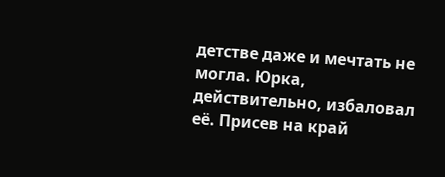детстве даже и мечтать не могла. Юрка, действительно, избаловал её. Присев на край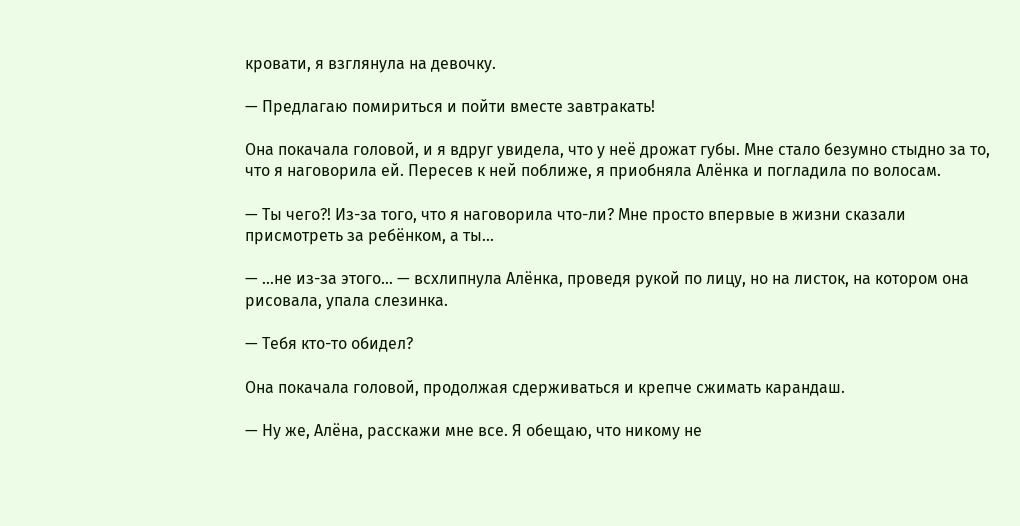кровати, я взглянула на девочку.

— Предлагаю помириться и пойти вместе завтракать!

Она покачала головой, и я вдруг увидела, что у неё дрожат губы. Мне стало безумно стыдно за то, что я наговорила ей. Пересев к ней поближе, я приобняла Алëнка и погладила по волосам.

— Ты чего?! Из-за того, что я наговорила что-ли? Мне просто впервые в жизни сказали присмотреть за ребёнком, а ты…

— …не из-за этого… — всхлипнула Алëнка, проведя рукой по лицу, но на листок, на котором она рисовала, упала слезинка.

— Тебя кто-то обидел?

Она покачала головой, продолжая сдерживаться и крепче сжимать карандаш.

— Ну же, Алëна, расскажи мне все. Я обещаю, что никому не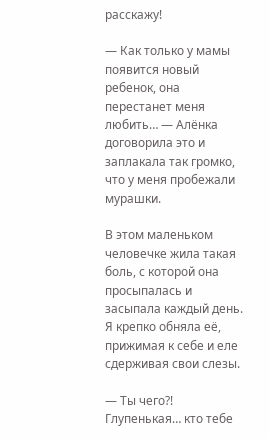расскажу!

— Как только у мамы появится новый ребенок, она перестанет меня любить… — Алëнка договорила это и заплакала так громко, что у меня пробежали мурашки.

В этом маленьком человечке жила такая боль, с которой она просыпалась и засыпала каждый день. Я крепко обняла её, прижимая к себе и еле сдерживая свои слезы.

— Ты чего?! Глупенькая… кто тебе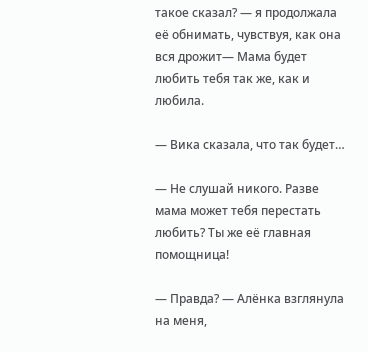такое сказал? — я продолжала её обнимать, чувствуя, как она вся дрожит— Мама будет любить тебя так же, как и любила.

— Вика сказала, что так будет…

— Не слушай никого. Разве мама может тебя перестать любить? Ты же её главная помощница!

— Правда? — Алëнка взглянула на меня,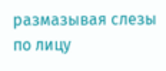размазывая слезы по лицу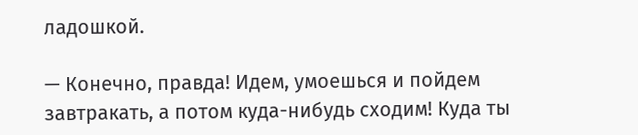ладошкой.

— Конечно, правда! Идем, умоешься и пойдем завтракать, а потом куда-нибудь сходим! Куда ты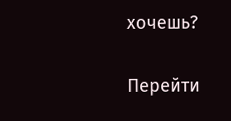хочешь?

Перейти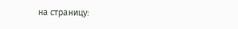на страницу: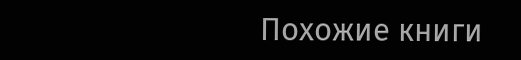Похожие книги